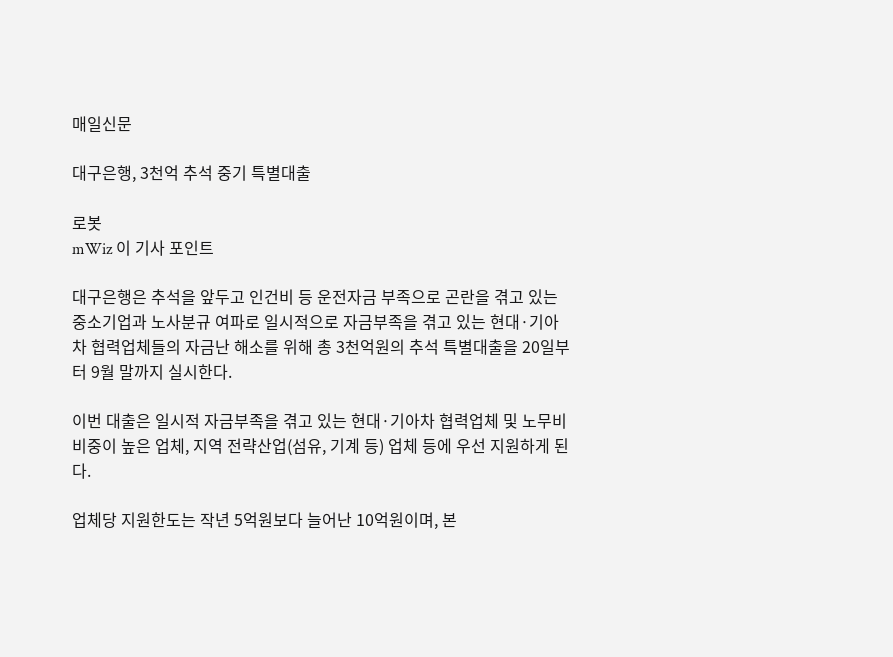매일신문

대구은행, 3천억 추석 중기 특별대출

로봇
mWiz 이 기사 포인트

대구은행은 추석을 앞두고 인건비 등 운전자금 부족으로 곤란을 겪고 있는 중소기업과 노사분규 여파로 일시적으로 자금부족을 겪고 있는 현대·기아차 협력업체들의 자금난 해소를 위해 총 3천억원의 추석 특별대출을 20일부터 9월 말까지 실시한다.

이번 대출은 일시적 자금부족을 겪고 있는 현대·기아차 협력업체 및 노무비 비중이 높은 업체, 지역 전략산업(섬유, 기계 등) 업체 등에 우선 지원하게 된다.

업체당 지원한도는 작년 5억원보다 늘어난 10억원이며, 본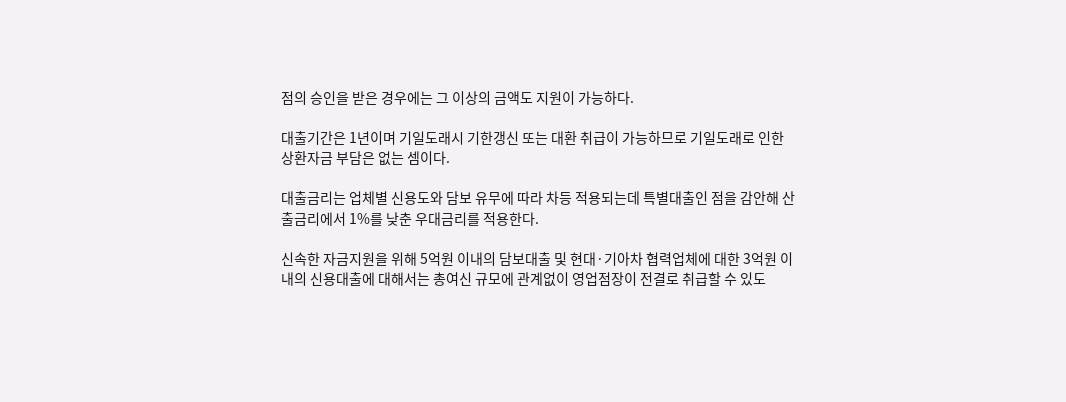점의 승인을 받은 경우에는 그 이상의 금액도 지원이 가능하다.

대출기간은 1년이며 기일도래시 기한갱신 또는 대환 취급이 가능하므로 기일도래로 인한 상환자금 부담은 없는 셈이다.

대출금리는 업체별 신용도와 담보 유무에 따라 차등 적용되는데 특별대출인 점을 감안해 산출금리에서 1%를 낮춘 우대금리를 적용한다.

신속한 자금지원을 위해 5억원 이내의 담보대출 및 현대·기아차 협력업체에 대한 3억원 이내의 신용대출에 대해서는 총여신 규모에 관계없이 영업점장이 전결로 취급할 수 있도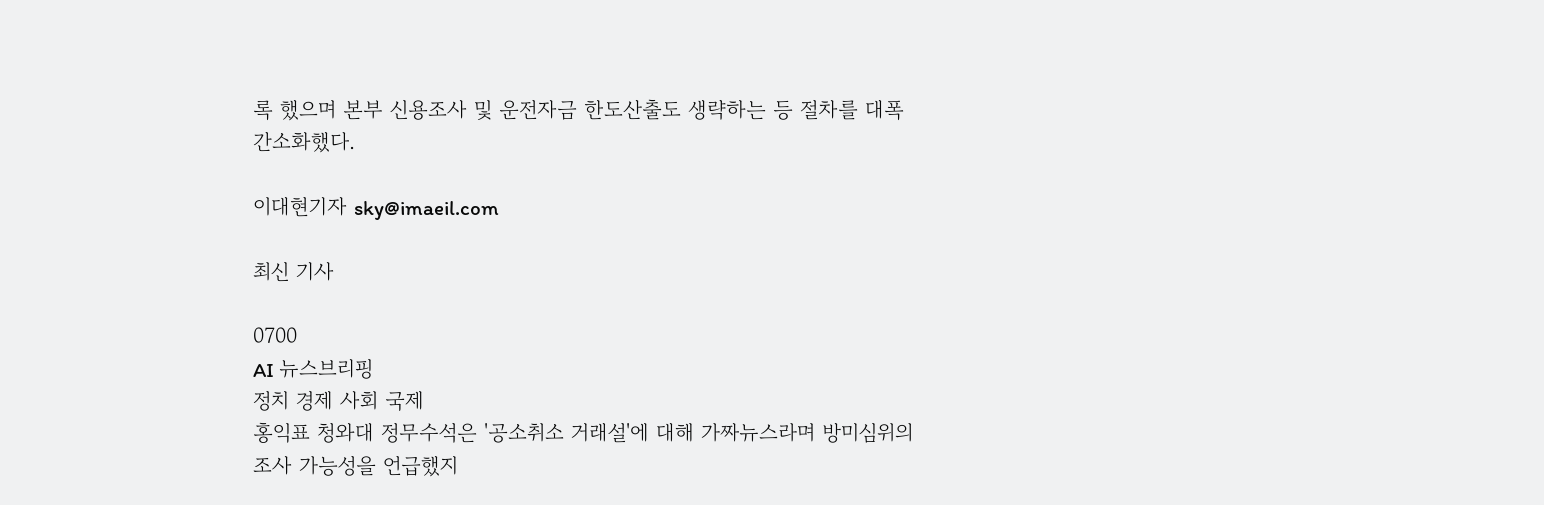록 했으며 본부 신용조사 및 운전자금 한도산출도 생략하는 등 절차를 대폭 간소화했다.

이대현기자 sky@imaeil.com

최신 기사

0700
AI 뉴스브리핑
정치 경제 사회 국제
홍익표 청와대 정무수석은 '공소취소 거래설'에 대해 가짜뉴스라며 방미심위의 조사 가능성을 언급했지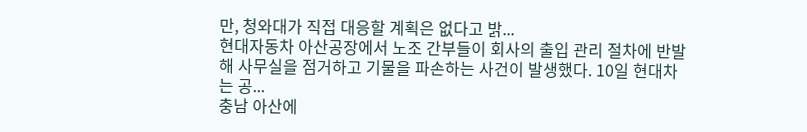만, 청와대가 직접 대응할 계획은 없다고 밝...
현대자동차 아산공장에서 노조 간부들이 회사의 출입 관리 절차에 반발해 사무실을 점거하고 기물을 파손하는 사건이 발생했다. 10일 현대차는 공...
충남 아산에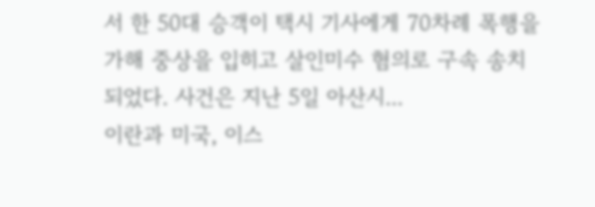서 한 50대 승객이 택시 기사에게 70차례 폭행을 가해 중상을 입히고 살인미수 혐의로 구속 송치되었다. 사건은 지난 5일 아산시...
이란과 미국, 이스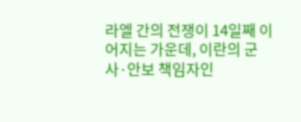라엘 간의 전쟁이 14일째 이어지는 가운데, 이란의 군사·안보 책임자인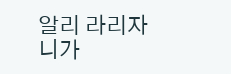알리 라리자니가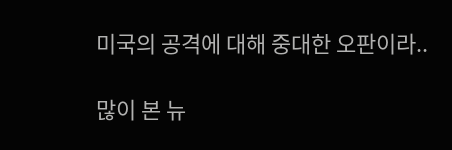미국의 공격에 대해 중대한 오판이라..

많이 본 뉴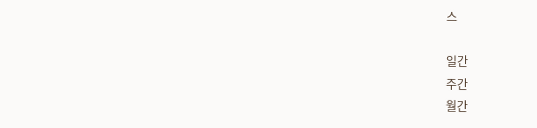스

일간
주간
월간